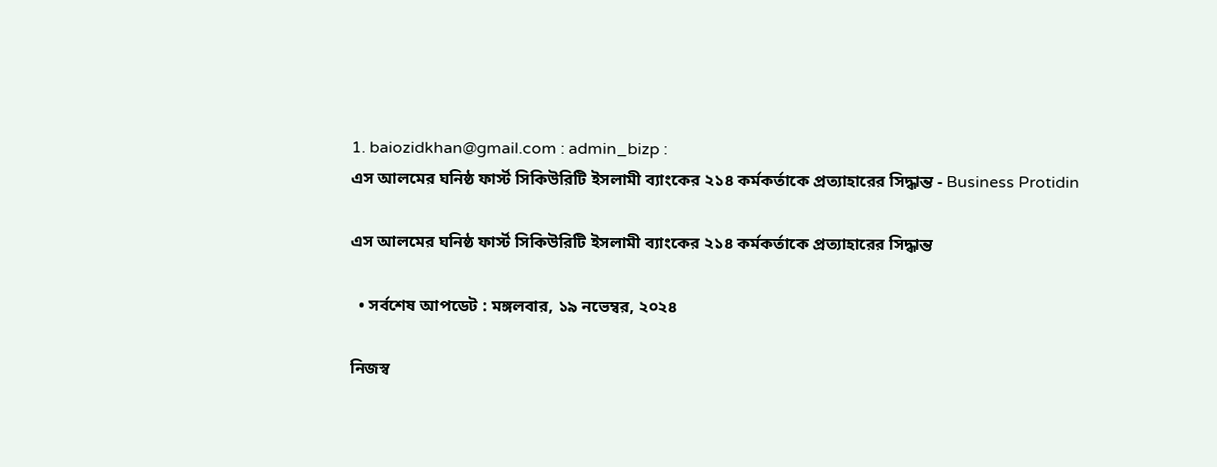1. baiozidkhan@gmail.com : admin_bizp :
এস আলমের ঘনিষ্ঠ ফার্স্ট সিকিউরিটি ইসলামী ব্যাংকের ২১৪ কর্মকর্তাকে প্রত্যাহারের সিদ্ধান্ত - Business Protidin

এস আলমের ঘনিষ্ঠ ফার্স্ট সিকিউরিটি ইসলামী ব্যাংকের ২১৪ কর্মকর্তাকে প্রত্যাহারের সিদ্ধান্ত

  • সর্বশেষ আপডেট : মঙ্গলবার, ১৯ নভেম্বর, ২০২৪

নিজস্ব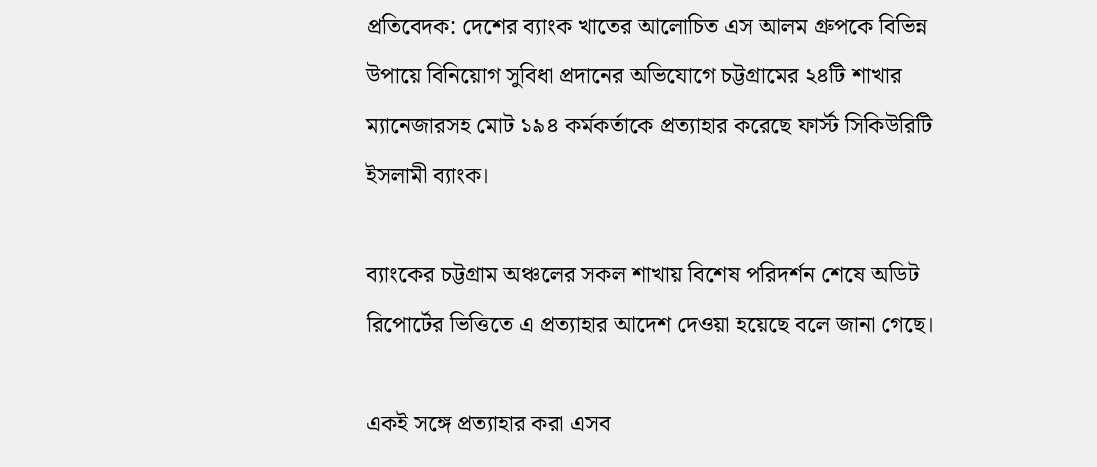প্রতিবেদক: দেশের ব্যাংক খাতের আলোচিত এস আলম গ্রুপকে বিভিন্ন উপায়ে বিনিয়োগ সুবিধা প্রদানের অভিযোগে চট্টগ্রামের ২৪টি শাখার ম্যানেজারসহ মোট ১৯৪ কর্মকর্তাকে প্রত্যাহার করেছে ফার্স্ট সিকিউরিটি ইসলামী ব্যাংক।

ব্যাংকের চট্টগ্রাম অঞ্চলের সকল শাখায় বিশেষ পরিদর্শন শেষে অডিট রিপোর্টের ভিত্তিতে এ প্রত্যাহার আদেশ দেওয়া হয়েছে বলে জানা গেছে।

একই সঙ্গে প্রত্যাহার করা এসব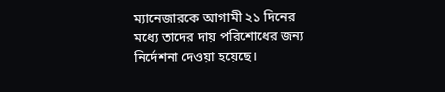ম্যানেজারকে আগামী ২১ দিনের মধ্যে তাদের দায় পরিশোধের জন্য নির্দেশনা দেওয়া হয়েছে।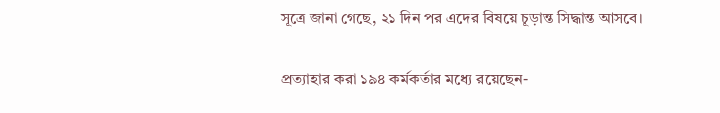সূত্রে জানা গেছে, ২১ দিন পর এদের বিষয়ে চূড়ান্ত সিদ্ধান্ত আসবে।

প্রত্যাহার করা ১৯৪ কর্মকর্তার মধ্যে রয়েছেন-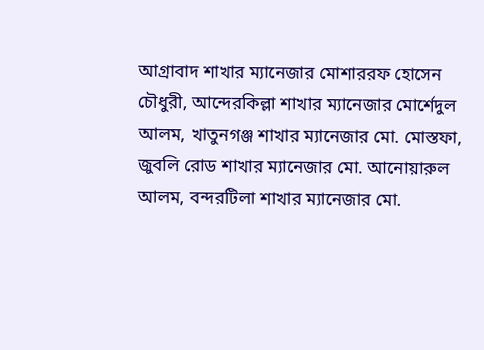আগ্রাবাদ শাখার ম্যানেজার মোশাররফ হোসেন চৌধুরী, আন্দেরকিল্লা শাখার ম্যানেজার মোর্শেদুল আলম, খাতুনগঞ্জ শাখার ম্যানেজার মো. মোস্তফা, জুবলি রোড শাখার ম্যানেজার মো. আনোয়ারুল আলম, বন্দরটিলা শাখার ম্যানেজার মো.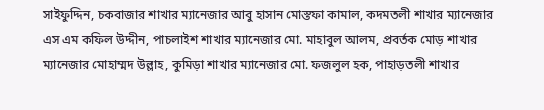সাইফুদ্দিন, চকবাজার শাখার ম্যানেজার আবু হাসান মোস্তফা কামাল, কদমতলী শাখার ম্যানেজার এস এম কফিল উদ্দীন, পাচলাইশ শাখার ম্যানেজার মো. মাহাবুল আলম, প্রবর্তক মোড় শাখার ম্যানেজার মোহাম্মদ উল্লাহ, কুমিড়া শাখার ম্যানেজার মো. ফজলুল হক, পাহাড়তলী শাখার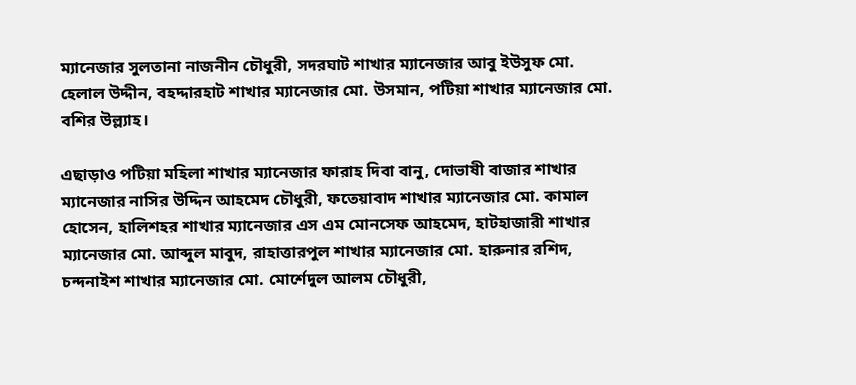ম্যানেজার সুলতানা নাজনীন চৌধুরী, সদরঘাট শাখার ম্যানেজার আবু ইউসুফ মো. হেলাল উদ্দীন, বহদ্দারহাট শাখার ম্যানেজার মো. উসমান, পটিয়া শাখার ম্যানেজার মো. বশির উল্ল্যাহ।

এছাড়াও পটিয়া মহিলা শাখার ম্যানেজার ফারাহ দিবা বানু, দোভাষী বাজার শাখার ম্যানেজার নাসির উদ্দিন আহমেদ চৌধুরী, ফতেয়াবাদ শাখার ম্যানেজার মো. কামাল হোসেন, হালিশহর শাখার ম্যানেজার এস এম মোনসেফ আহমেদ, হাটহাজারী শাখার ম্যানেজার মো. আব্দুল মাবুদ, রাহাত্তারপুল শাখার ম্যানেজার মো. হারুনার রশিদ, চন্দনাইশ শাখার ম্যানেজার মো. মোর্শেদুল আলম চৌধুরী,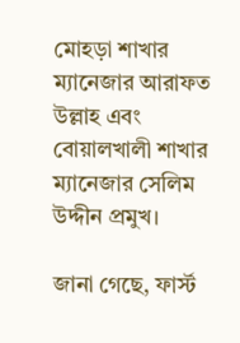মোহড়া শাখার ম্যানেজার আরাফত উল্লাহ এবং বোয়ালখালী শাখার ম্যানেজার সেলিম উদ্দীন প্রমুখ।

জানা গেছে, ফার্স্ট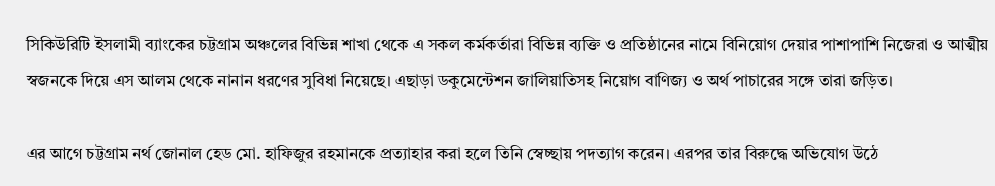সিকিউরিটি ইসলামী ব্যাংকের চট্টগ্রাম অঞ্চলের বিভিন্ন শাখা থেকে এ সকল কর্মকর্তারা বিভিন্ন ব্যক্তি ও প্রতিষ্ঠানের নামে বিনিয়োগ দেয়ার পাশাপাশি নিজেরা ও আত্মীয় স্বজনকে দিয়ে এস আলম থেকে নানান ধরণের সুবিধা নিয়েছে। এছাড়া ডকুমেন্টেশন জালিয়াতিসহ নিয়োগ বাণিজ্য ও অর্থ পাচারের সঙ্গে তারা জড়িত।

এর আগে চট্টগ্রাম নর্থ জোনাল হেড মো. হাফিজুর রহমানকে প্রত্যাহার করা হলে তিনি স্বেচ্ছায় পদত্যাগ করেন। এরপর তার বিরুদ্ধে অভিযোগ উঠে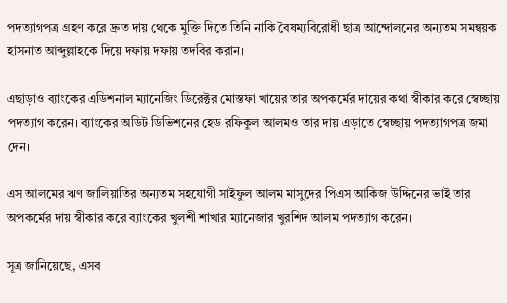পদত্যাগপত্র গ্রহণ করে দ্রুত দায় থেকে মুক্তি দিতে তিনি নাকি বৈষম্যবিরোধী ছাত্র আন্দোলনের অন্যতম সমন্বয়ক হাসনাত আব্দুল্লাহকে দিয়ে দফায় দফায় তদবির করান।

এছাড়াও ব্যাংকের এডিশনাল ম্যানেজিং ডিরেক্টর মোস্তফা খায়ের তার অপকর্মের দায়ের কথা স্বীকার করে স্বেচ্ছায় পদত্যাগ করেন। ব্যাংকের অডিট ডিভিশনের হেড রফিকুল আলমও তার দায় এড়াতে স্বেচ্ছায় পদত্যাগপত্র জমা দেন।

এস আলমের ঋণ জালিয়াতির অন্যতম সহযোগী সাইফুল আলম মাসুদের পিএস আকিজ উদ্দিনের ভাই তার অপকর্মের দায় স্বীকার করে ব্যাংকের খুলশী শাখার ম্যানেজার খুরশিদ আলম পদত্যাগ করেন।

সূত্র জানিয়েছে, এসব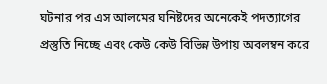ঘটনার পর এস আলমের ঘনিষ্টদের অনেকেই পদত্যাগের প্রস্তুতি নিচ্ছে এবং কেউ কেউ বিভিন্ন উপায় অবলম্বন করে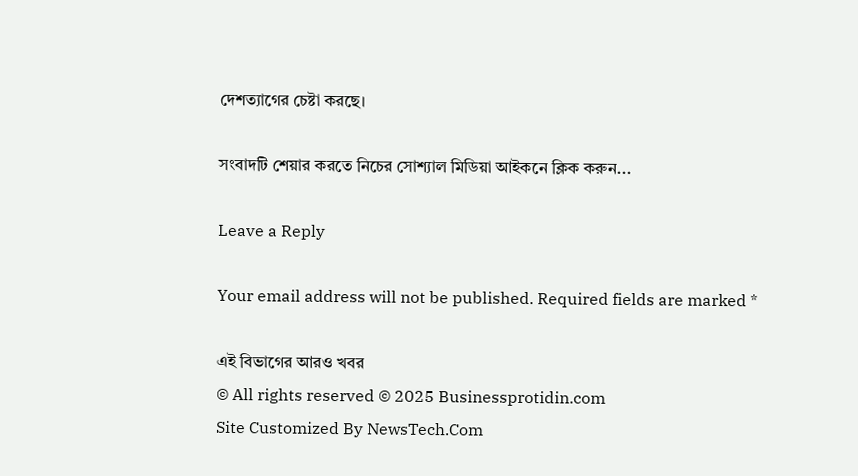দেশত্যাগের চেষ্টা করছে।

সংবাদটি শেয়ার করতে নিচের সোশ্যাল মিডিয়া আইকনে ক্লিক করুন...

Leave a Reply

Your email address will not be published. Required fields are marked *

এই বিভাগের আরও খবর
© All rights reserved © 2025 Businessprotidin.com
Site Customized By NewsTech.Com